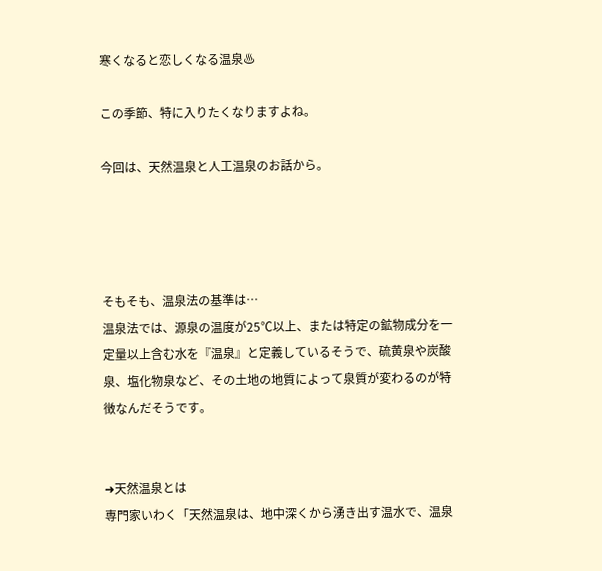寒くなると恋しくなる温泉♨

この季節、特に入りたくなりますよね。

今回は、天然温泉と人工温泉のお話から。




そもそも、温泉法の基準は…
温泉法では、源泉の温度が25℃以上、または特定の鉱物成分を一定量以上含む水を『温泉』と定義しているそうで、硫黄泉や炭酸泉、塩化物泉など、その土地の地質によって泉質が変わるのが特徴なんだそうです。


➜天然温泉とは
専門家いわく「天然温泉は、地中深くから湧き出す温水で、温泉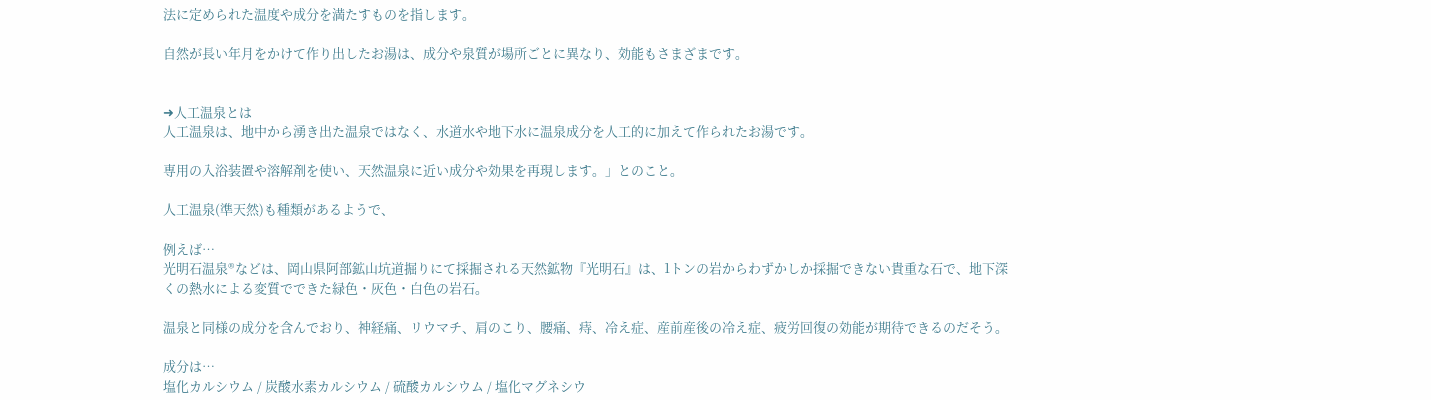法に定められた温度や成分を満たすものを指します。

自然が長い年月をかけて作り出したお湯は、成分や泉質が場所ごとに異なり、効能もさまざまです。


➜人工温泉とは
人工温泉は、地中から湧き出た温泉ではなく、水道水や地下水に温泉成分を人工的に加えて作られたお湯です。

専用の入浴装置や溶解剤を使い、天然温泉に近い成分や効果を再現します。」とのこと。

人工温泉(準天然)も種類があるようで、

例えば…
光明石温泉®などは、岡山県阿部鉱山坑道掘りにて採掘される天然鉱物『光明石』は、1トンの岩からわずかしか採掘できない貴重な石で、地下深くの熱水による変質でできた緑色・灰色・白色の岩石。

温泉と同様の成分を含んでおり、神経痛、リウマチ、肩のこり、腰痛、痔、冷え症、産前産後の冷え症、疲労回復の効能が期待できるのだそう。

成分は…
塩化カルシウム / 炭酸水素カルシウム / 硫酸カルシウム / 塩化マグネシウ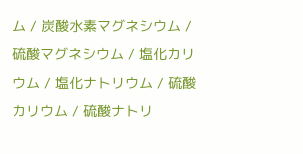ム / 炭酸水素マグネシウム / 硫酸マグネシウム / 塩化カリウム / 塩化ナトリウム / 硫酸カリウム / 硫酸ナトリ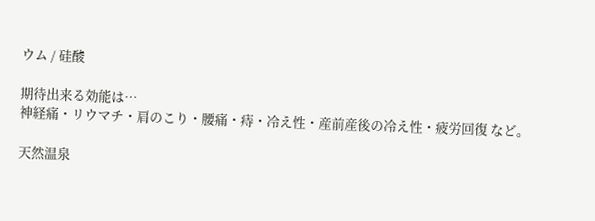ウム / 硅酸

期待出来る効能は…
神経痛・リウマチ・肩のこり・腰痛・痔・冷え性・産前産後の冷え性・疲労回復 など。

天然温泉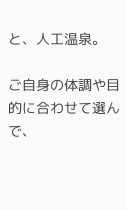と、人工温泉。

ご自身の体調や目的に合わせて選んで、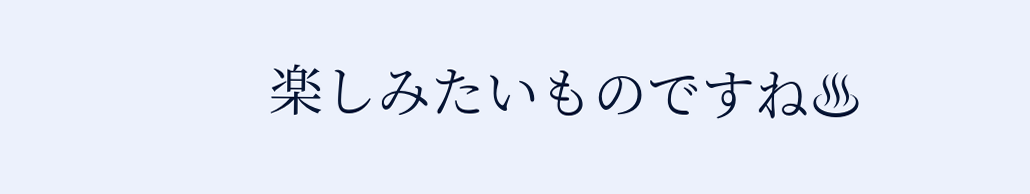楽しみたいものですね♨